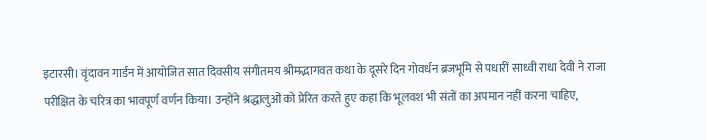इटारसी। वृंदावन गार्डन में आयोजित सात दिवसीय संगीतमय श्रीमद्भागवत कथा के दूसरे दिन गोवर्धन ब्रजभूमि से पधारीं साध्वी राधा देवी ने राजा परीक्षित के चरित्र का भावपूर्ण वर्णन किया। उन्होंने श्रद्धालुओं को प्रेरित करते हुए कहा कि भूलवश भी संतों का अपमान नहीं करना चाहिए,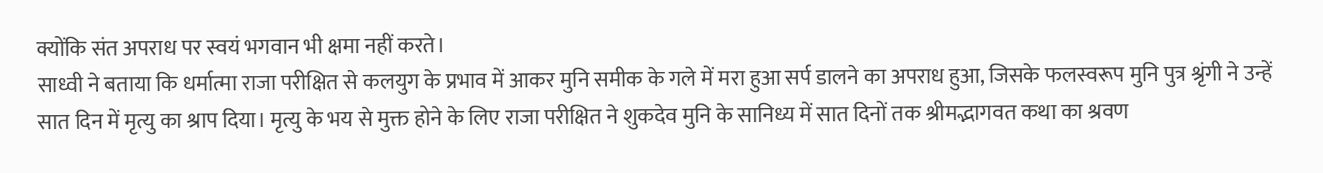क्योंकि संत अपराध पर स्वयं भगवान भी क्षमा नहीं करते।
साध्वी ने बताया कि धर्मात्मा राजा परीक्षित से कलयुग के प्रभाव में आकर मुनि समीक के गले में मरा हुआ सर्प डालने का अपराध हुआ, जिसके फलस्वरूप मुनि पुत्र श्रृंगी ने उन्हें सात दिन में मृत्यु का श्राप दिया। मृत्यु के भय से मुक्त होने के लिए राजा परीक्षित ने शुकदेव मुनि के सानिध्य में सात दिनों तक श्रीमद्भागवत कथा का श्रवण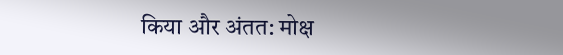किया और अंतत: मोक्ष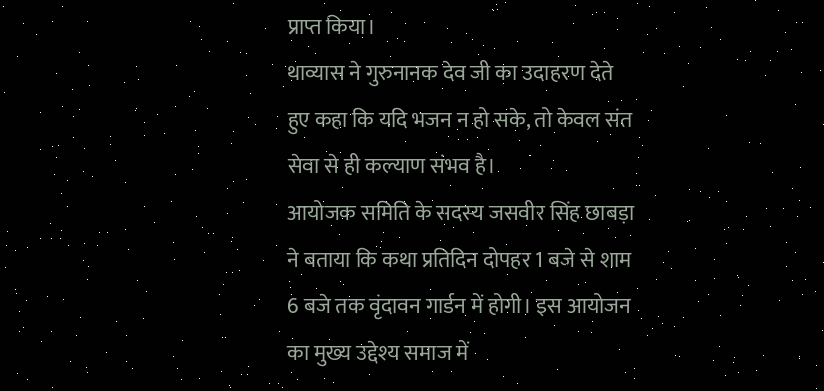प्राप्त किया।
थाव्यास ने गुरुनानक देव जी का उदाहरण देते हुए कहा कि यदि भजन न हो सके, तो केवल संत सेवा से ही कल्याण संभव है।
आयोजक समिति के सदस्य जसवीर सिंह छाबड़ा ने बताया कि कथा प्रतिदिन दोपहर 1 बजे से शाम 6 बजे तक वृंदावन गार्डन में होगी। इस आयोजन का मुख्य उद्देश्य समाज में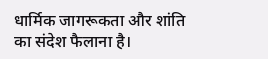धार्मिक जागरूकता और शांति का संदेश फैलाना है।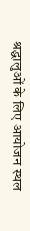श्रद्धालुओं के लिए आयोजन स्थल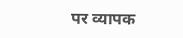पर व्यापक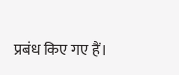प्रबंध किए गए हैं।